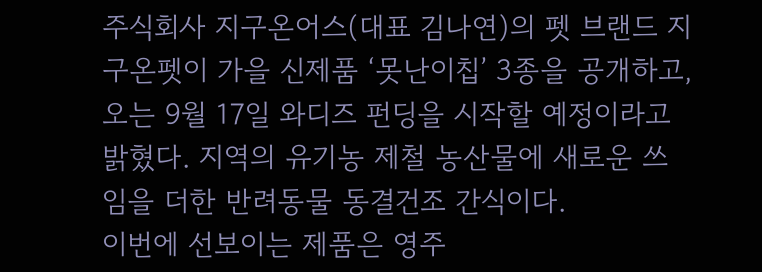주식회사 지구온어스(대표 김나연)의 펫 브랜드 지구온펫이 가을 신제품 ‘못난이칩’ 3종을 공개하고, 오는 9월 17일 와디즈 펀딩을 시작할 예정이라고 밝혔다. 지역의 유기농 제철 농산물에 새로운 쓰임을 더한 반려동물 동결건조 간식이다.
이번에 선보이는 제품은 영주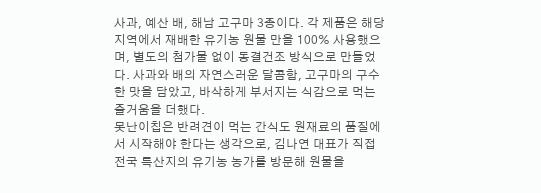사과, 예산 배, 해남 고구마 3종이다. 각 제품은 해당 지역에서 재배한 유기농 원물 만을 100% 사용했으며, 별도의 첨가물 없이 동결건조 방식으로 만들었다. 사과와 배의 자연스러운 달콤함, 고구마의 구수한 맛을 담았고, 바삭하게 부서지는 식감으로 먹는 즐거움을 더했다.
못난이칩은 반려견이 먹는 간식도 원재료의 품질에서 시작해야 한다는 생각으로, 김나연 대표가 직접 전국 특산지의 유기농 농가를 방문해 원물을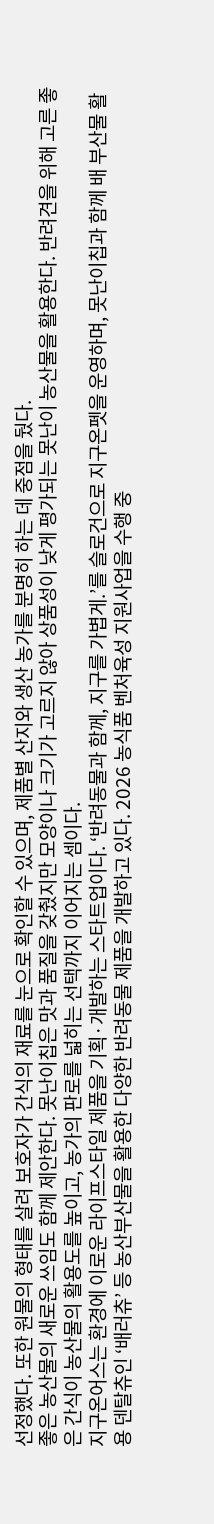선정했다. 또한 원물의 형태를 살려 보호자가 간식의 재료를 눈으로 확인할 수 있으며, 제품별 산지와 생산 농가를 분명히 하는 데 중점을 뒀다.
좋은 농산물의 새로운 쓰임도 함께 제안한다. 못난이칩은 맛과 품질을 갖췄지만 모양이나 크기가 고르지 않아 상품성이 낮게 평가되는 못난이 농산물을 활용한다. 반려견을 위해 고른 좋은 간식이 농산물의 활용도를 높이고, 농가의 판로를 넓히는 선택까지 이어지는 셈이다.
지구온어스는 환경에 이로운 라이프스타일 제품을 기획·개발하는 스타트업이다. ‘반려동물과 함께, 지구를 가볍게.’를 슬로건으로 지구온펫을 운영하며, 못난이칩과 함께 배 부산물 활용 덴탈츄인 ‘배러츄’ 등 농산부산물을 활용한 다양한 반려동물 제품을 개발하고 있다. 2026 농식품 벤처육성 지원사업을 수행 중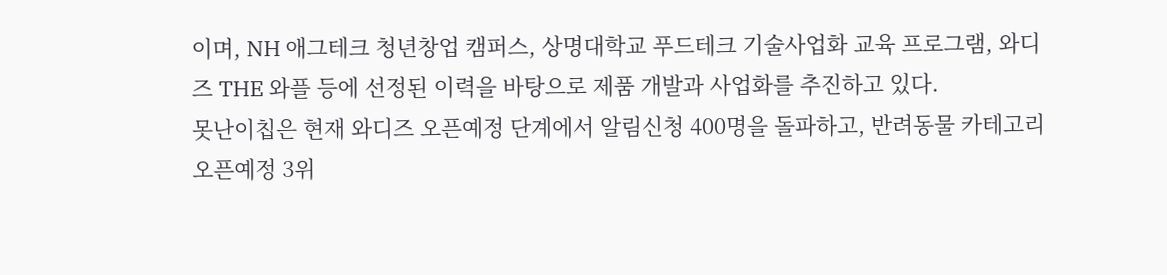이며, NH 애그테크 청년창업 캠퍼스, 상명대학교 푸드테크 기술사업화 교육 프로그램, 와디즈 THE 와플 등에 선정된 이력을 바탕으로 제품 개발과 사업화를 추진하고 있다.
못난이칩은 현재 와디즈 오픈예정 단계에서 알림신청 400명을 돌파하고, 반려동물 카테고리 오픈예정 3위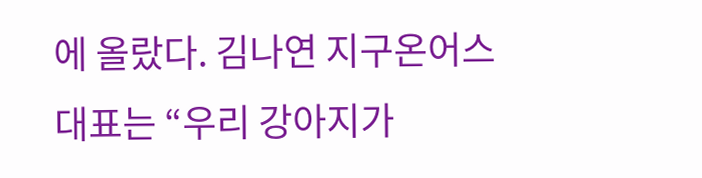에 올랐다. 김나연 지구온어스 대표는 “우리 강아지가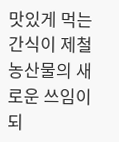맛있게 먹는 간식이 제철 농산물의 새로운 쓰임이 되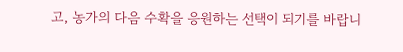고, 농가의 다음 수확을 응원하는 선택이 되기를 바랍니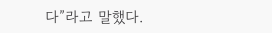다”라고 말했다.